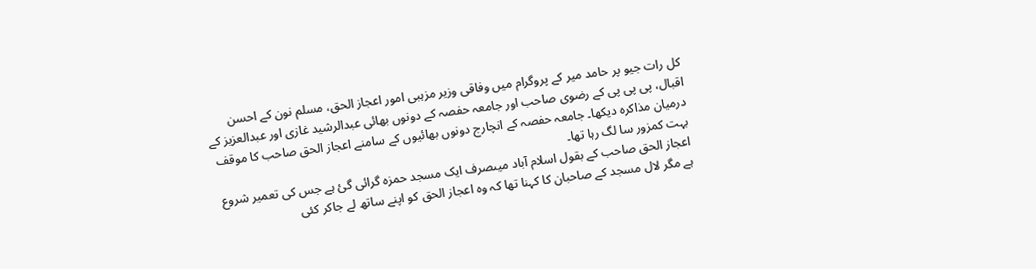کل رات جیو پر حامد میر کے پروگرام میں وفاقی وزیر مزہبی امور اعجاز الحق، مسلم نون کے احسن اقبال، پی پی پی کے رضوی صاحب اور جامعہ حفصہ کے دونوں بھائی عبدالرشید غازی اور عبدالعزیز کے درمیان مذاکرہ دیکھا۔ جامعہ حفصہ کے انچارج دونوں بھائیوں کے سامنے اعجاز الحق صاحب کا موقف بہت کمزور سا لگ رہا تھا۔
اعجاز الحق صاحب کے بقول اسلام آباد میںصرف ایک مسجد حمزہ گرائی گئ ہے جس کی تعمیر شروع ہے مگر لال مسجد کے صاحبان کا کہنا تھا کہ وہ اعجاز الحق کو اپنے ساتھ لے جاکر کئی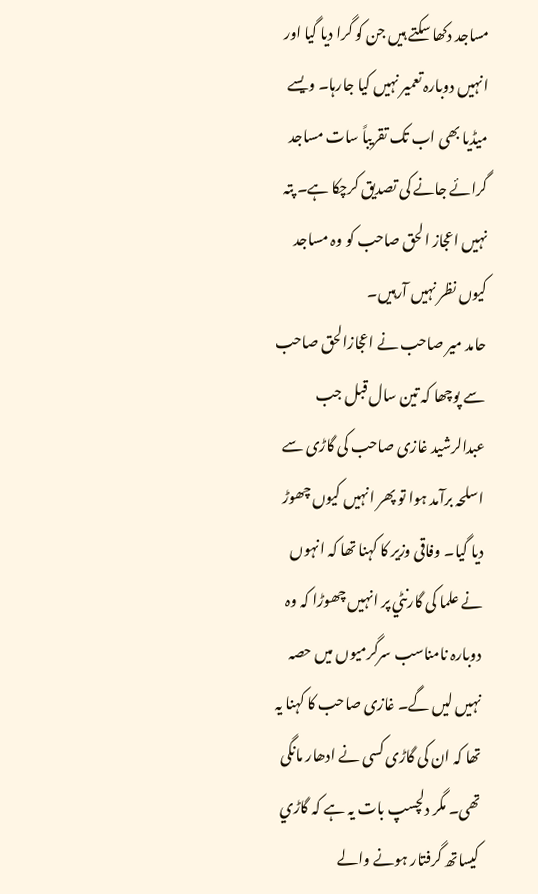مساجد دکھا سکتے ہیں جن کو گرا دیا گیا اور انہیں دوبارہ تعمیر نہیں کیا جارہا۔ ویسے میڈیا بھی اب تک تقریباً سات مساجد گرائے جانے کی تصدیق کرچکا ہے۔ پتہ نہیں اعجاز الحق صاحب کو وہ مساجد کیوں نظر نہیں آرہیں۔
حامد میر صاحب نے اعجازالحق صاحب سے پوچھا کہ تین سال قبل جب عبدالرشيد غازی صاحب کی گاڑی سے اسلحہ برآمد ہوا تو پھر انہیں کیوں چھوڑ دیا گیا۔ وفاقی وزیر کا کہنا تھا کہ انہوں نے علما کی گارنٹي پر انہیں چھوڑا کہ وہ دوبارہ نامناسب سرگرمیوں میں حصہ نہیں لیں گے۔ غازی صاحب کا کہنا یہ تھا کہ ان کی گاڑی کسی نے ادھار مانگی تھی۔ مگر دلچسپ بات یہ ہے کہ گاڑي کیساتھ گرفتار ہونے والے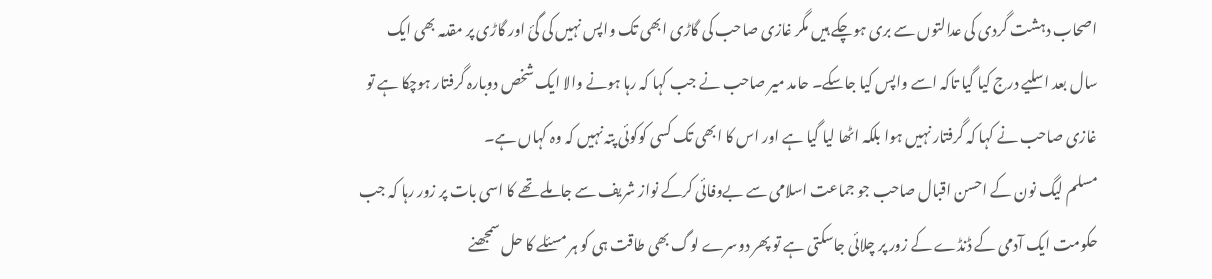اصحاب دہشت گردی کی عدالتوں سے بری ہوچکے ہیں مگر غازی صاحب کی گاڑی ابھی تک واپس نہیں کی گئ اور گاڑی پر مقدمہ بھی ایک سال بعد اسلیے درج کیا گیا تاکہ اسے واپس کیا جاسکے۔ حامد میر صاحب نے جب کہا کہ رہا ہونے والا ایک شخص دوبارہ گرفتار ہوچکا ہے تو غازی صاحب نے کہا کہ گرفتار نہیں ہوا بلکہ اٹھا لیا گیا ہے اور اس کا ابھی تک کسی کوکوئی پتہ نہیں کہ وہ کہاں ہے۔
مسلم لیگ نون کے احسن اقبال صاحب جو جماعت اسلامی سے بےوفائی کرکے نواز شریف سے جاملے تھے کا اسی بات پر زور رہا کہ جب حکومت ایک آدمی کے ڈنڈے کے زور پر چلائی جاسکتی ہے تو پھر دوسرے لوگ بھی طاقت ہی کو ہر مسئلے کا حل سمجھنے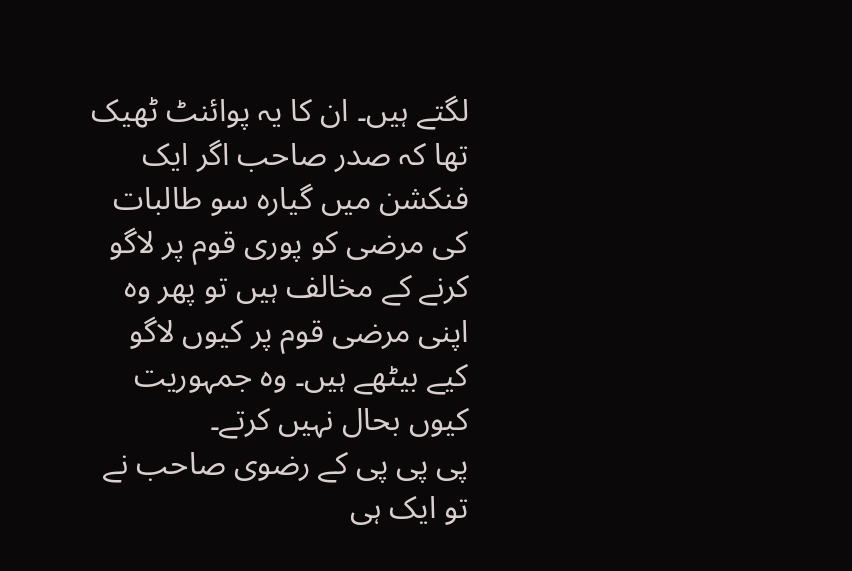لگتے ہیں۔ ان کا یہ پوائنٹ ٹھیک تھا کہ صدر صاحب اگر ایک فنکشن میں گیارہ سو طالبات کی مرضی کو پوری قوم پر لاگو کرنے کے مخالف ہیں تو پھر وہ اپنی مرضی قوم پر کیوں لاگو کیے بیٹھے ہیں۔ وہ جمہوریت کیوں بحال نہیں کرتے۔
پی پی پی کے رضوی صاحب نے تو ایک ہی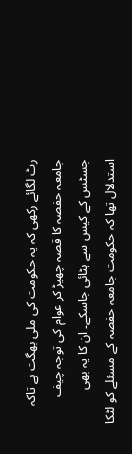رٹ لگائے رکھی کہ یہ حکومت کی ملی بھگت ہے تاکہ جامعہ حفصہ کا قصہ چھیڑ کر عوام کی توجہ چیف جسٹس کے کیس سے ہٹائی جاسکے۔ ان کا یہ بھی استدلال تھا کہ حکومت جامعہ حفصہ کے مسئلے کو لٹکا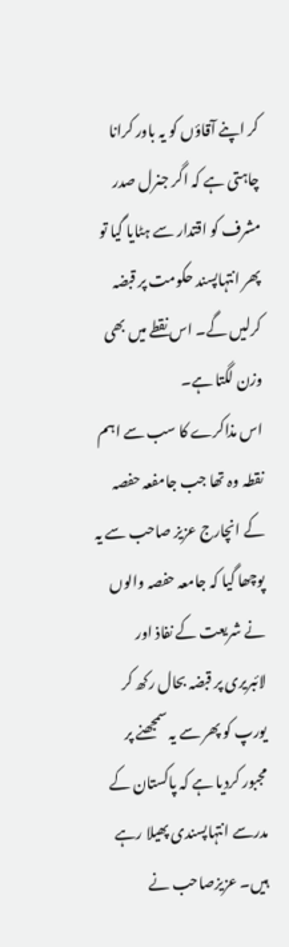کر اپنے آقاؤں کو یہ باور کرانا چاہتی ہے کہ اگر جنرل صدر مشرف کو اقتدار سے ہٹایا گیا تو پھر انتہاپسند حکومت پر قبضہ کرلیں گے۔ اس نقطے میں بھی وزن لگتا ہے۔
اس مذاکرے کا سب سے اہم نقطہ وہ تھا جب جامفعہ حفصہ کے انچارج عزیز صاحب سے یہ پوچھا گیا کہ جامعہ حفصہ والوں نے شریعت کے نفاذ اور لائبریری پر قبضہ بحال رکھ کر یورپ کو پھر سے یہ سمجھنے پر مجبور کردیا ہے کہ پاکستان کے مدرسے انتہاپسندی پھیلا رہے ہیں۔ عزیزصاحب نے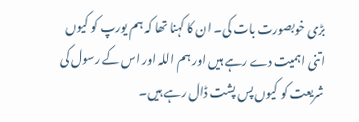بڑی خوبصورت بات کی۔ ان کا کہنا تھا کہ ہم یورپ کو کیوں اتنی اہمیت دے رہے ہیں اور ہم اللہ اور اس کے رسول کی شریعت کو کیوں پس پشت ڈال رہے ہیں۔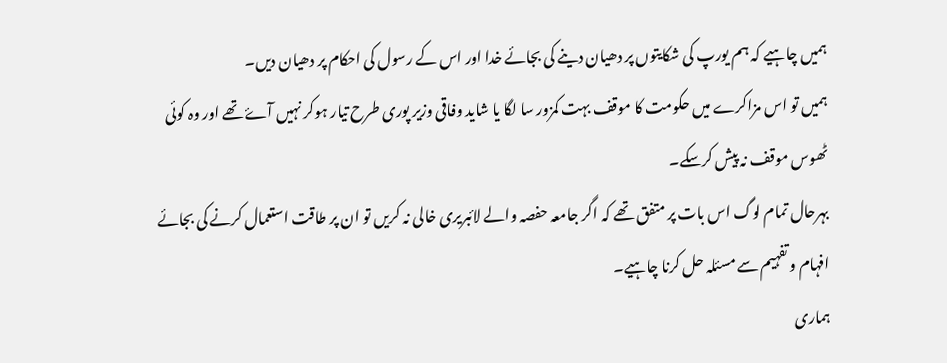ہمیں چاہیے کہ ہم یورپ کی شکایتوں پر دھیان دینے کی بجائے خدا اور اس کے رسول کی احکام پر دھیان دیں۔
ہمیں تو اس مزاکرے میں حکومت کا موقف بہت کمزور سا لگا یا شاید وفاقی وزیر پوری طرح تیار ہوکر نہیں آۓ تھے اور وہ کوئی ٹھوس موقف نہ پیش کرسکے۔
بہرحال تمام لوگ اس بات پر متفق تھے کہ اگر جامعہ حفصہ والے لائبریری خالی نہ کریں تو ان پر طاقت استعمال کرنے کی بجائے افہام و تفہیم سے مسئلہ حل کرنا چاہیے۔
ہماری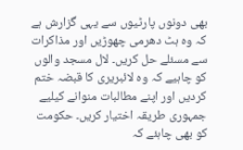بھی دونوں پارٹیوں سے یہی گزارش ہے کہ وہ ہٹ دھرمی چھوڑیں اور مذاکرات سے مسئلے حل کریں۔ لال مسجد والوں کو چاہیے کہ وہ لائبریری کا قبضہ ختم کردیں اور اپنے مطالبات منوانے کیلیے جمہوری طریقہ اختیار کریں۔ حکومت کو بھی چاہئے کہ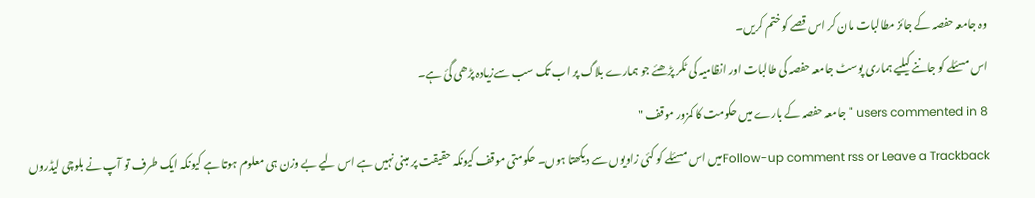وہ جامعہ حفصہ کے جائز مطالبات مان کر اس قصے کو ختم کریں۔
اس مسئلے کو جاننے کیلیے ہماری پوسٹ جامعہ حفصہ کی طالبات اور انظامیہ کی ٹکر پڑھئے جو ہمارے بلاگ پر اب تک سب سےزیادہ پڑھی گئ ہے۔
8 users commented in " جامعہ حفصہ کے بارے میں حکومت کا کمزور موقف "
Follow-up comment rss or Leave a Trackbackمیں اس مسئلے کو کئی زاویوں سے دیکھتا ہوں۔ حکومتی موقف کیونکہ حقیقت پر مبنی نہیں ہے اس لیے بے وزن ہی معلوم ہوتا ہے کیونکہ ایک طرف تو آپ نے بلوچی لیڈروں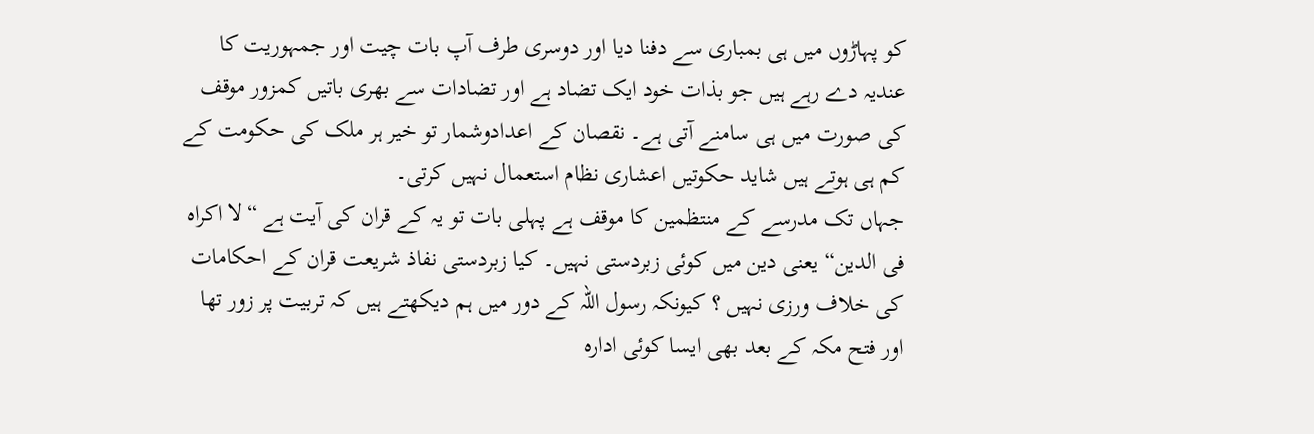کو پہاڑوں میں ہی بمباری سے دفنا دیا اور دوسری طرف آپ بات چیت اور جمہوریت کا عندیہ دے رہے ہیں جو بذات خود ایک تضاد ہے اور تضادات سے بھری باتیں کمزور موقف کی صورت میں ہی سامنے آتی ہے۔ نقصان کے اعدادوشمار تو خیر ہر ملک کی حکومت کے کم ہی ہوتے ہیں شاید حکوتیں اعشاری نظام استعمال نہیں کرتی۔
جہاں تک مدرسے کے منتظمین کا موقف ہے پہلی بات تو یہ کے قران کی آیت ہے “لا اکراہ فی الدین“ یعنی دین میں کوئی زبردستی نہیں۔ کیا زبردستی نفاذ شریعت قران کے احکامات کی خلاف ورزی نہیں ؟ کیونکہ رسول اللہ کے دور میں ہم دیکھتے ہیں کہ تربیت پر زور تھا اور فتح مکہ کے بعد بھی ایسا کوئی ادارہ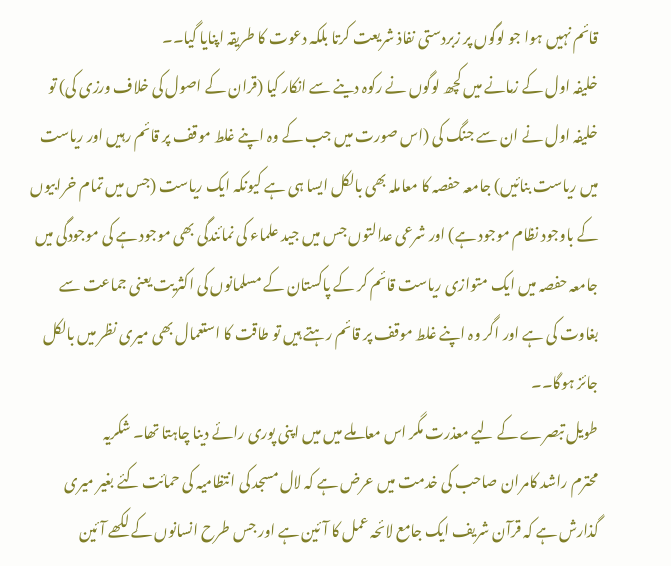قائم نہیں ہوا جو لوگوں پر زبردستی نفاذ شریعت کرتا بلکہ دعوت کا طریقہ اپنایا گیا۔۔
خلیفہ اول کے زمانے میں کچھ لوگوں نے رکوہ دینے سے انکار کیا (قران کے اصول کی خلاف ورزی کی) تو خلیفہ اول نے ان سے جنگ کی (اس صورت میں جب کے وہ اپنے غلط موقف پر قائم رہیں اور ریاست میں ریاست بنائیں) جامعہ حفصہ کا معاملہ بھی بالکل ایسا ہی ہے کیونکہ ایک ریاست (جس میں تمام خرابیوں کے باوجود نظام موجود ہے) اور شرعی عدالتوں جس میں جید علماء کی نمائندگی بھی موجود ہے کی موجودگی میں جامعہ حفصہ میں ایک متوازی ریاست قائم کر کے پاکستان کے مسلمانوں کی اکثریت یعنی جماعت سے بغاوت کی ہے اور اگر وہ اپنے غلط موقف پر قائم رہتے ہیں تو طاقت کا استعمال بھی میری نظر میں بالکل جائز ہوگا۔۔
طویل تبصرے کے لیے معذرت مگر اس معاملے میں میں اپنی پوری رائے دینا چاہتا تھا۔ شکریہ
محترم راشد کامران صاحب کی خدمت میں عرض ہے کہ لال مسجد کی انتظامیہ کی حمائت کئے بغیر میری گذارش ہے کہ قرآن شریف ایک جامع لائحہ عمل کا آئین ہے اور جس طرح انسانوں کے لکھے آئین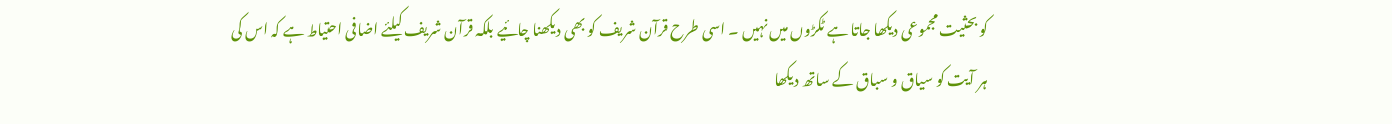کو بحثیت مجموعی دیکھا جاتا ہے ٹکڑوں میں نہیں ۔ اسی طرح قرآن شریف کو بھی دیکھنا چائیے بلکہ قرآن شریف کیلئے اضافی احتیاط ہے کہ اس کی ہر آیت کو سیاق و سباق کے ساتھ دیکھا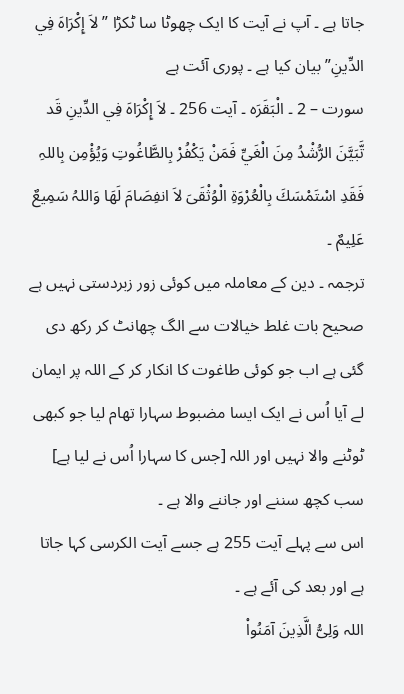جاتا ہے ۔ آپ نے آیت کا ایک چھوٹا سا ٹکڑا ” لاَ إِكْرَاهَ فِي الدِّينِ” بیان کیا ہے ۔ پوری آئت ہے
سورت – 2 ۔ الْبَقَرَہ ۔ آیت 256 ۔ لاَ إِكْرَاهَ فِي الدِّينِ قَد تَّبَيَّنَ الرُّشْدُ مِنَ الْغَيِّ فَمَنْ يَكْفُرْ بِالطَّاغُوتِ وَيُؤْمِن بِاللہِ فَقَدِ اسْتَمْسَكَ بِالْعُرْوَةِ الْوُثْقَیَ لاَ انفِصَامَ لَھَا وَاللہُ سَمِيعٌ عَلِيمٌ ۔
ترجمہ ۔ دین کے معاملہ میں کوئی زور زبردستی نہیں ہے صحیح بات غلط خیالات سے الگ چھانٹ کر رکھ دی گئی ہے اب جو کوئی طاغوت کا انکار کر کے اللہ پر ایمان لے آیا اُس نے ایک ایسا مضبوط سہارا تھام لیا جو کبھی ٹوٹنے والا نہیں اور اللہ [جس کا سہارا اُس نے لیا ہے] سب کچھ سننے اور جاننے والا ہے ۔
اس سے پہلے آیت 255 ہے جسے آیت الکرسی کہا جاتا ہے اور بعد کی آئے ہے ۔
اللہ وَلِیُّ الَّذِينَ آمَنُواْ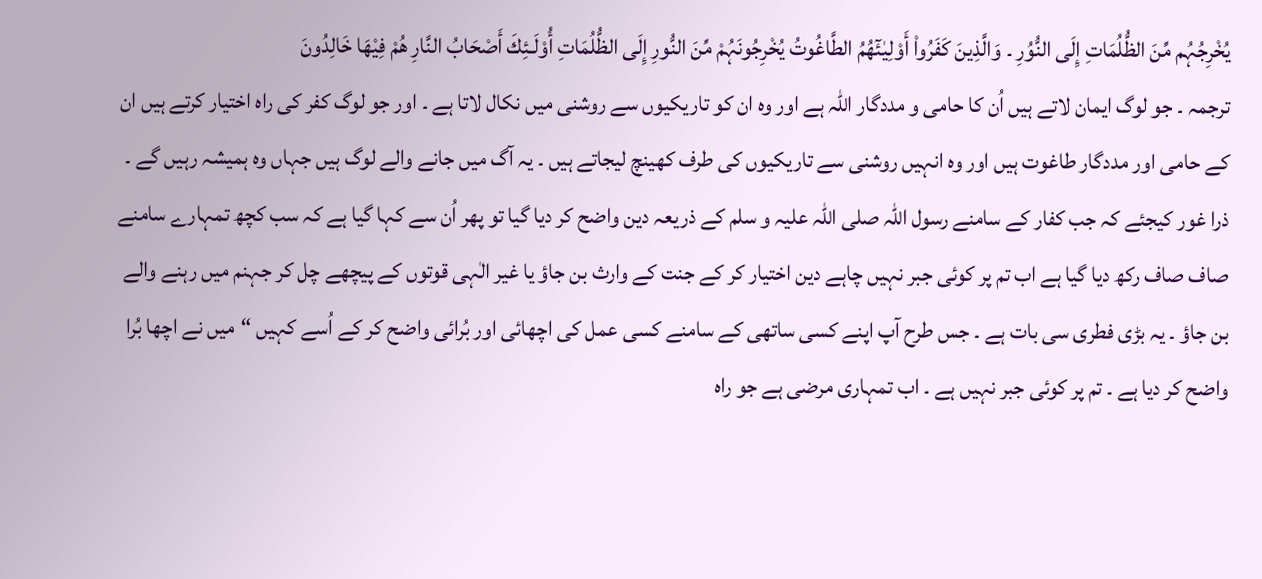يُخْرِجُہُم مِّنَ الظُّلُمَاتِ إِلَی النُّوُرِ ۔ وَالَّذِينَ كَفَرُواْ أَوْلِیٰئٓھُمُ الطَّاغُوتُ يُخْرِجُونَہُمْ مِّنَ النُّورِ إِلَی الظُّلُمَاتِ أُوْلَـئِكَ أَصْحَابُ النَّارِ ھُمْ فِیْھَا خَالِدُونَ
ترجمہ ۔ جو لوگ ایمان لاتے ہیں اُن کا حامی و مددگار اللہ ہے اور وہ ان کو تاریکیوں سے روشنی میں نکال لاتا ہے ۔ اور جو لوگ کفر کی راہ اختیار کرتے ہیں ان کے حامی اور مددگار طاغوت ہیں اور وہ انہیں روشنی سے تاریکیوں کی طرف کھینچ لیجاتے ہیں ۔ یہ آگ میں جانے والے لوگ ہیں جہاں وہ ہمیشہ رہیں گے ۔
ذرا غور کیجئے کہ جب کفار کے سامنے رسول اللہ صلی اللہ علیہ و سلم کے ذریعہ دین واضح کر دیا گیا تو پھر اُن سے کہا گیا ہے کہ سب کچھ تمہارے سامنے صاف صاف رکھ دیا گیا ہے اب تم پر کوئی جبر نہیں چاہے دین اختیار کر کے جنت کے وارث بن جاؤ یا غیر الٰہی قوتوں کے پیچھے چل کر جہنم میں رہنے والے بن جاؤ ۔ یہ بڑی فطری سی بات ہے ۔ جس طرح آپ اپنے کسی ساتھی کے سامنے کسی عمل کی اچھائی اور بُرائی واضح کر کے اُسے کہیں “میں نے اچھا بُرا واضح کر دیا ہے ۔ تم پر کوئی جبر نہیں ہے ۔ اب تمہاری مرضی ہے جو راہ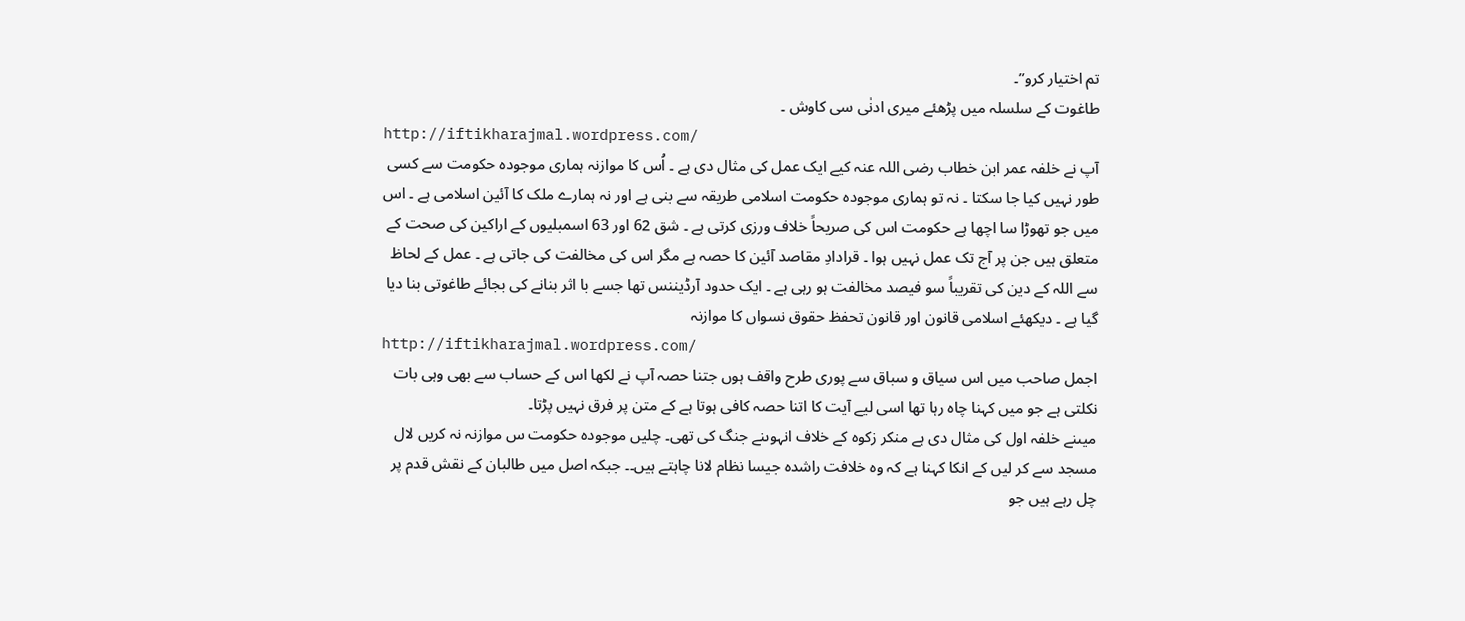تم اختیار کرو”۔
طاغوت کے سلسلہ میں پڑھئے میری ادنٰی سی کاوش ۔
http://iftikharajmal.wordpress.com/
آپ نے خلفہ عمر ابن خطاب رضی اللہ عنہ کیے ایک عمل کی مثال دی ہے ۔ اُس کا موازنہ ہماری موجودہ حکومت سے کسی طور نہیں کیا جا سکتا ۔ نہ تو ہماری موجودہ حکومت اسلامی طریقہ سے بنی ہے اور نہ ہمارے ملک کا آئین اسلامی ہے ۔ اس میں جو تھوڑا سا اچھا ہے حکومت اس کی صریحاً خلاف ورزی کرتی ہے ۔ شق 62 اور 63 اسمبلیوں کے اراکین کی صحت کے متعلق ہیں جن پر آج تک عمل نہیں ہوا ۔ قرادادِ مقاصد آئین کا حصہ ہے مگر اس کی مخالفت کی جاتی ہے ۔ عمل کے لحاظ سے اللہ کے دین کی تقریباً سو فیصد مخالفت ہو رہی ہے ۔ ایک حدود آرڈیننس تھا جسے با اثر بنانے کی بجائے طاغوتی بنا دیا گیا ہے ۔ دیکھئے اسلامی قانون اور قانون تحفظ حقوق نسواں کا موازنہ
http://iftikharajmal.wordpress.com/
اجمل صاحب میں اس سیاق و سباق سے پوری طرح واقف ہوں جتنا حصہ آپ نے لکھا اس کے حساب سے بھی وہی بات نکلتی ہے جو میں کہنا چاہ رہا تھا اسی لیے آیت کا اتنا حصہ کافی ہوتا ہے کے متن پر فرق نہیں پڑتا۔
میںنے خلفہ اول کی مثال دی ہے منکر زکوہ کے خلاف انہوںنے جنگ کی تھی۔ چلیں موجودہ حکومت س موازنہ نہ کریں لال مسجد سے کر لیں کے انکا کہنا ہے کہ وہ خلافت راشدہ جیسا نظام لانا چاہتے ہیں۔۔ جبکہ اصل میں طالبان کے نقش قدم پر چل رہے ہیں جو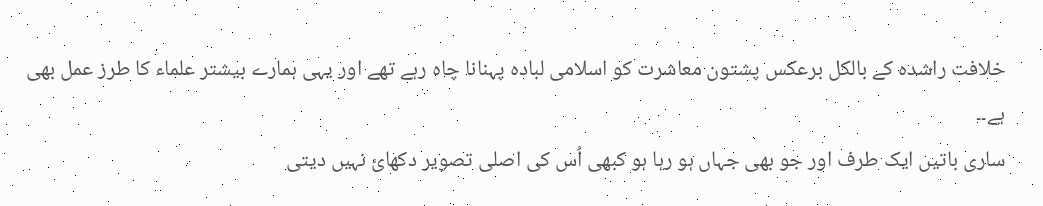خلافت راشدہ کے بالکل برعکس پشتون معاشرت کو اسلامی لبادہ پہنانا چاہ رہے تھے اور یہی ہمارے بیشتر علماء کا طرز عمل بھی ہے۔۔
ساری باتيں ايک طرف اور جو بھی جہاں ہو رہا ہو کبھی اُس کی اصلی تصوير دکھائ نہيں ديتی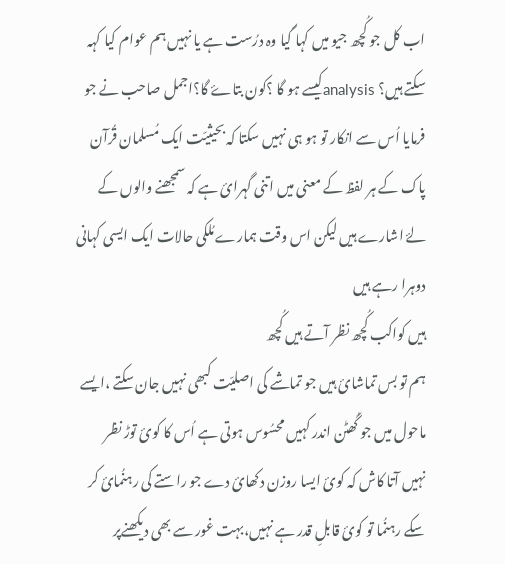اب کل جو کُچھ جيو ميں کہا گيا وہ درُست ہے يا نہيں ہم عوام کيا کہہ سکتے ہيں؟ analysisکيسے ہو گا ؟کون بتاۓ گا؟اجمل صاحب نے جو فرمايا اُس سے انکار تو ہو ہی نہيں سکتا کہ بحيثيّت ايک مُسلمان قُرآن پاک کے ہر لفظ کے معنی ميں اتنی گہرائ ہے کہ سمجھنے والوں کے لۓ اشارے ہيں ليکن اس وقت ہمارے مُلکی حالات ايک ايسی کہانی دوہرا رہے ہيں
ہيں کواکب کُچھ نظر آتے ہيں کُچھ
ہم تو بس تماشائ ہيں جو تماشے کی اصليّت کبھی نہيں جان سکتے ،ايسے ماحول ميں جو گُھٹن اندر کہيں محسُوس ہوتی ہے اُس کا کوئ توڑ نظر نہيں آتا کاش کہ کوئ ايسا روزن دکھائ دے جو راستے کی رہنُمائ کر سکے رہنُما تو کوئ قابلِ قدر ہے نہيں،بہت غور سے بھی ديکھنےپر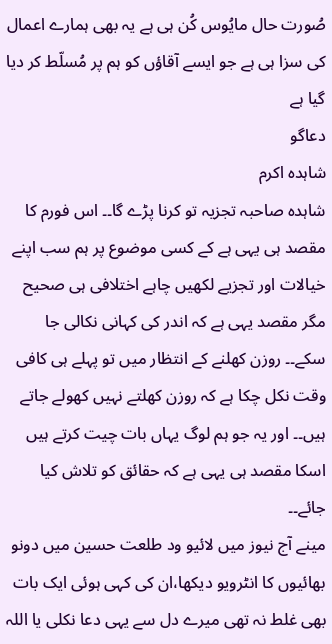صُورت حال مايُوس کُن ہی ہے يہ بھی ہمارے اعمال کی سزا ہی ہے جو ايسے آقاؤں کو ہم پر مُسلّط کر ديا گيا ہے
دعاگو
شاہدہ اکرم
شاہدہ صاحبہ تجزیہ تو کرنا پڑے گا۔۔ اس فورم کا مقصد ہی یہی ہے کے کسی موضوع پر ہم سب اپنے خیالات اور تجزیے لکھیں چاہے اختلافی ہی صحیح مگر مقصد یہی ہے کہ اندر کی کہانی نکالی جا سکے۔۔ روزن کھلنے کے انتظار میں تو پہلے ہی کافی وقت نکل چکا ہے کہ روزن کھلتے نہیں کھولے جاتے ہیں۔۔ اور یہ جو ہم لوگ یہاں بات چیت کرتے ہیں اسکا مقصد ہی یہی ہے کہ حقائق کو تلاش کیا جائے۔۔
مینے آج نیوز میں لائیو ود طلعت حسین میں دونو بھائیوں کا انٹرویو دیکھا،ان کی کہی ہوئی ایک بات بھی غلط نہ تھی میرے دل سے یہی دعا نکلی یا اللہ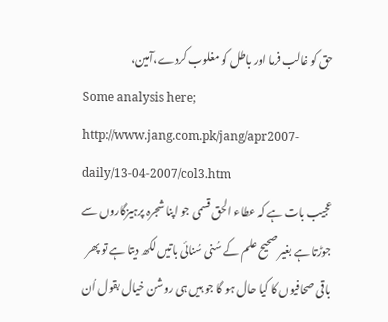حق کو غالب فرما اور باطل کو مغلوب کردے،آمین،
Some analysis here; http://www.jang.com.pk/jang/apr2007-daily/13-04-2007/col3.htm
عجیب بات ہے کہ عطاء الحق قسمی جو اپنا شجرہ پرہیزگاروں سے جوڑتا ہے بغیر صحیح علم کے سُنی سُنائی باتیں لکھ دیتا ہے تو پھر باقی صحافیوں کا کیا حال ہو گا جو ہیں ہی روشن خیال بقول اُن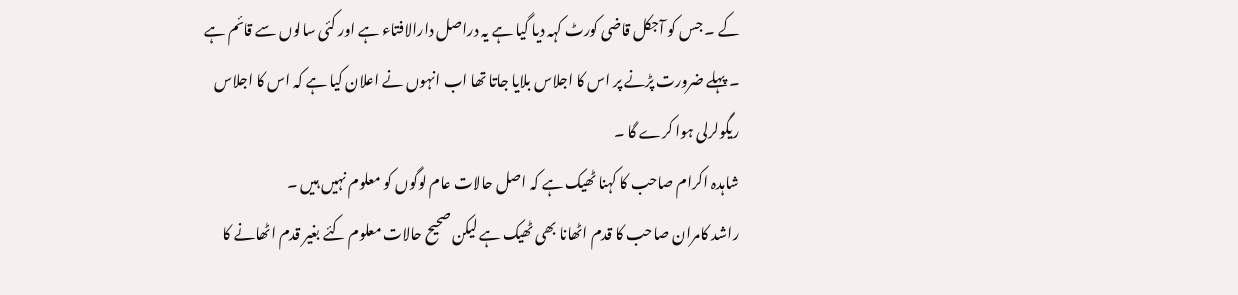کے ۔ جس کو آجکل قاضی کورٹ کہہ دیا گیا ہے یہ دراصل دارالافتاء ہے اور کئی سالوں سے قائم ہے ۔ پہلے ضرورت پڑنے پر اس کا اجلاس بلایا جاتا تھا اب انہوں نے اعلان کیا ہے کہ اس کا اجلاس ریگولرلی ہوا کرے گا ۔
شاہدہ اکرام صاحب کا کہنا ٹھیک ہے کہ اصل حالات عام لوگوں کو معلوم نہیں ہیں ۔
راشد کامران صاحب کا قدم اٹھانا بھی ٹھیک ہے لیکن صحیح حالات معلوم کئے بغیر قدم اٹھانے کا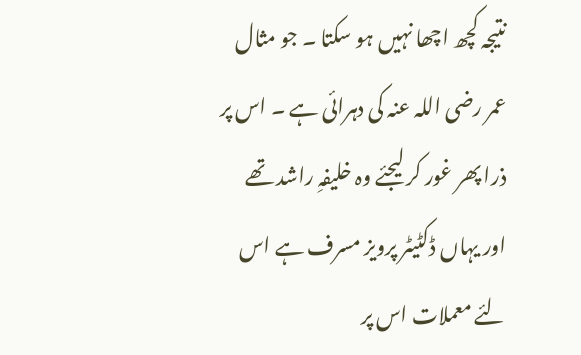نتیجہ کچھ اچھا نہیں ہو سکتا ۔ جو مثال عمر رضی اللہ عنہ کی دہرائی ہے ۔ اس پر ذرا پھر غور کر لیجئے وہ خلیفہِ راشد تھے اور یہاں ڈکٹیٹر پرویز مسرف ہے اس لئے معملات اس پر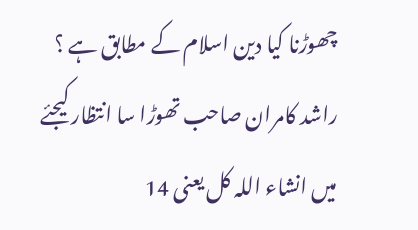چھوڑنا کیا دین اسلام کے مطابق ہے ؟
راشد کامران صاحب تھوڑا سا انتظار کیجئے میں انشاء اللہ کل یعنی 14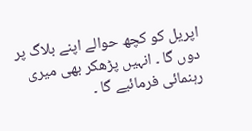اپریل کو کچھ حوالے اپنے بلاگ پر دوں گا ۔ انہیں پڑھکر بھی میری رہنمائی فرمائیے گا ۔